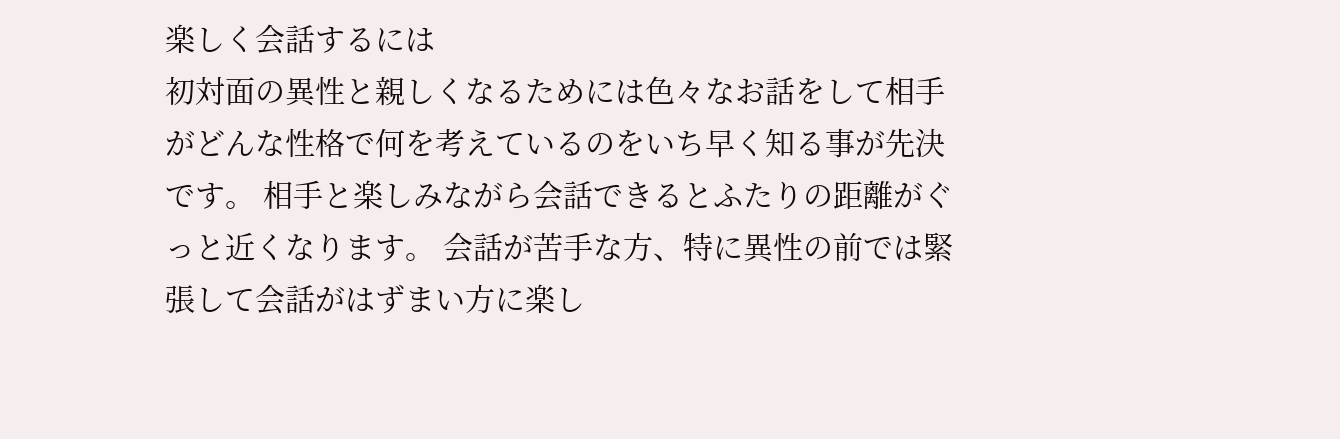楽しく会話するには
初対面の異性と親しくなるためには色々なお話をして相手がどんな性格で何を考えているのをいち早く知る事が先決です。 相手と楽しみながら会話できるとふたりの距離がぐっと近くなります。 会話が苦手な方、特に異性の前では緊張して会話がはずまい方に楽し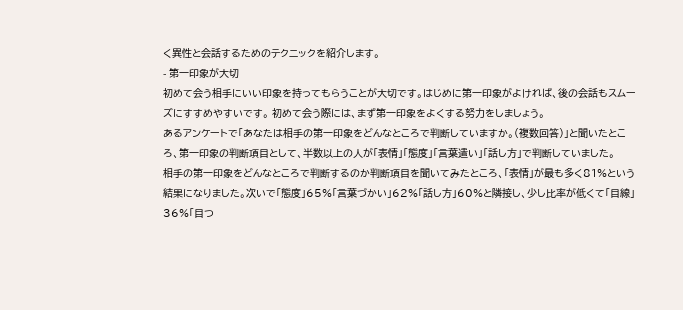く異性と会話するためのテクニックを紹介します。
- 第一印象が大切
初めて会う相手にいい印象を持ってもらうことが大切です。はじめに第一印象がよければ、後の会話もスムーズにすすめやすいです。 初めて会う際には、まず第一印象をよくする努力をしましょう。
あるアンケートで「あなたは相手の第一印象をどんなところで判断していますか。(複数回答)」と聞いたところ、第一印象の判断項目として、半数以上の人が「表情」「態度」「言葉遣い」「話し方」で判断していました。
相手の第一印象をどんなところで判断するのか判断項目を聞いてみたところ、「表情」が最も多く81%という結果になりました。次いで「態度」65%「言葉づかい」62%「話し方」60%と隣接し、少し比率が低くて「目線」36%「目つ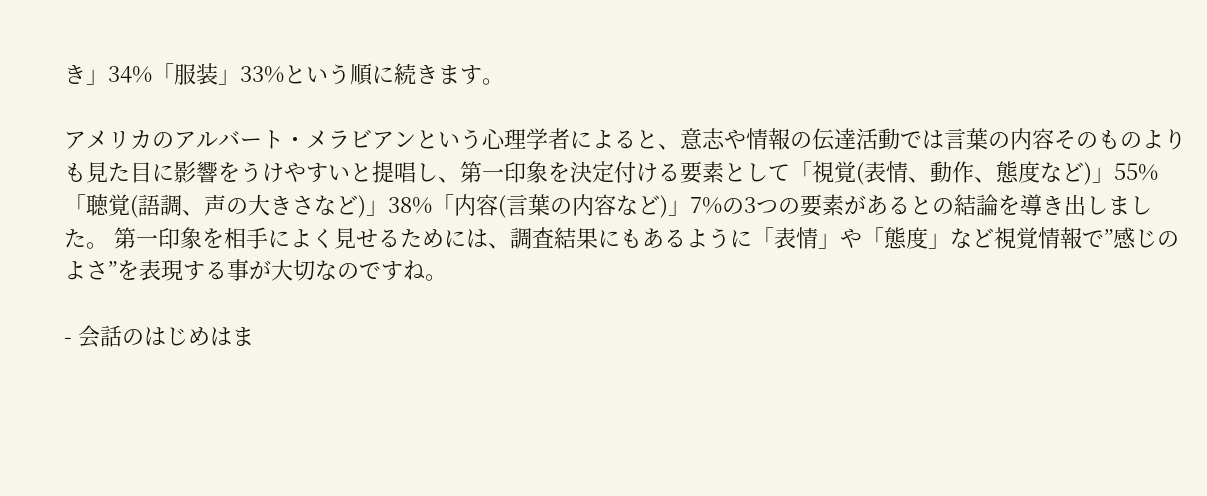き」34%「服装」33%という順に続きます。

アメリカのアルバート・メラビアンという心理学者によると、意志や情報の伝達活動では言葉の内容そのものよりも見た目に影響をうけやすいと提唱し、第一印象を決定付ける要素として「視覚(表情、動作、態度など)」55%「聴覚(語調、声の大きさなど)」38%「内容(言葉の内容など)」7%の3つの要素があるとの結論を導き出しました。 第一印象を相手によく見せるためには、調査結果にもあるように「表情」や「態度」など視覚情報で”感じのよさ”を表現する事が大切なのですね。

- 会話のはじめはま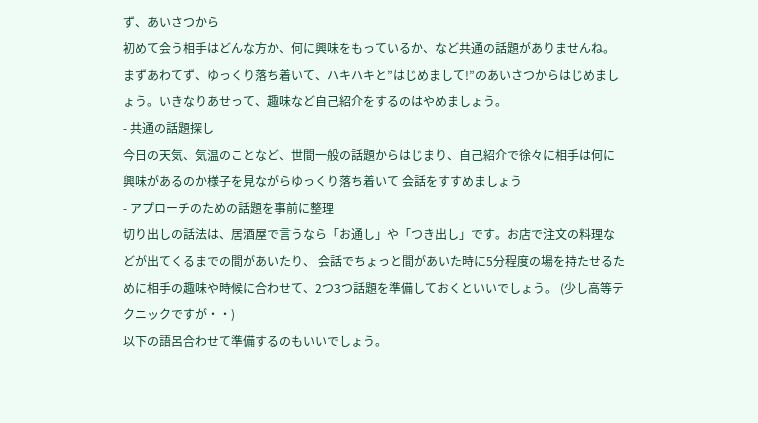ず、あいさつから
初めて会う相手はどんな方か、何に興味をもっているか、など共通の話題がありませんね。まずあわてず、ゆっくり落ち着いて、ハキハキと”はじめまして!”のあいさつからはじめましょう。いきなりあせって、趣味など自己紹介をするのはやめましょう。
- 共通の話題探し
今日の天気、気温のことなど、世間一般の話題からはじまり、自己紹介で徐々に相手は何に興味があるのか様子を見ながらゆっくり落ち着いて 会話をすすめましょう
- アプローチのための話題を事前に整理
切り出しの話法は、居酒屋で言うなら「お通し」や「つき出し」です。お店で注文の料理などが出てくるまでの間があいたり、 会話でちょっと間があいた時に5分程度の場を持たせるために相手の趣味や時候に合わせて、2つ3つ話題を準備しておくといいでしょう。 (少し高等テクニックですが・・)
以下の語呂合わせて準備するのもいいでしょう。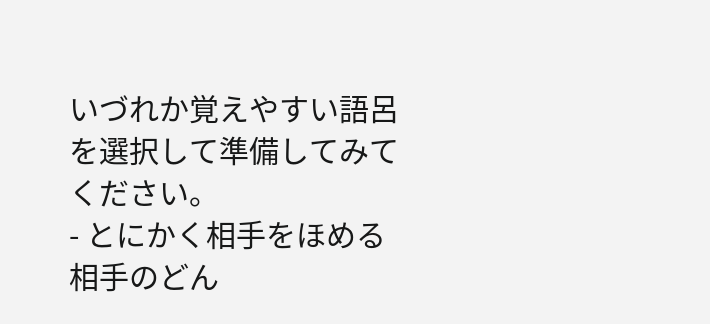いづれか覚えやすい語呂を選択して準備してみてください。
- とにかく相手をほめる
相手のどん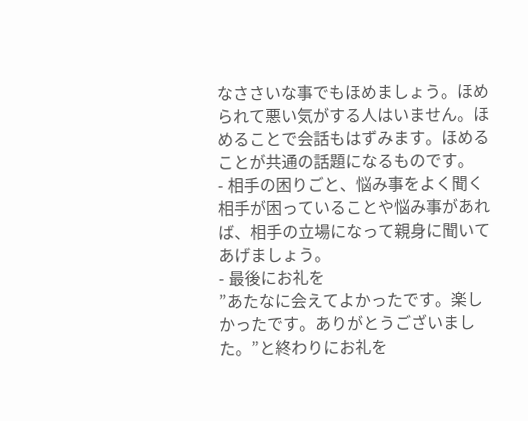なささいな事でもほめましょう。ほめられて悪い気がする人はいません。ほめることで会話もはずみます。ほめることが共通の話題になるものです。
- 相手の困りごと、悩み事をよく聞く
相手が困っていることや悩み事があれば、相手の立場になって親身に聞いてあげましょう。
- 最後にお礼を
”あたなに会えてよかったです。楽しかったです。ありがとうございました。”と終わりにお礼を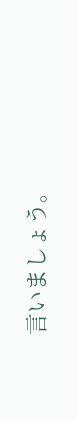言いましょう。